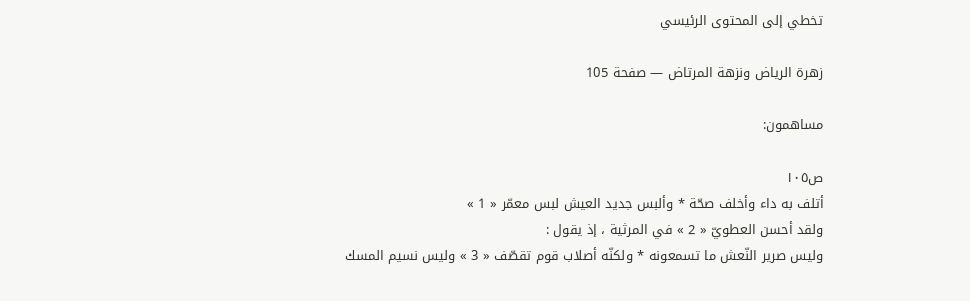تخطي إلى المحتوى الرئيسي

زهرة الرياض ونزهة المرتاض — صفحة 105

مساهمون:

ص١٠٥
أتلف به داء وأخلف صحّة * وألبس جديد العيش لبس معمّر « 1 »
ولقد أحسن العطويّ « 2 » في المرثية ، إذ يقول :
وليس صرير النّعش ما تسمعونه * ولكنّه أصلاب قوم تقصّف « 3 » وليس نسيم المسك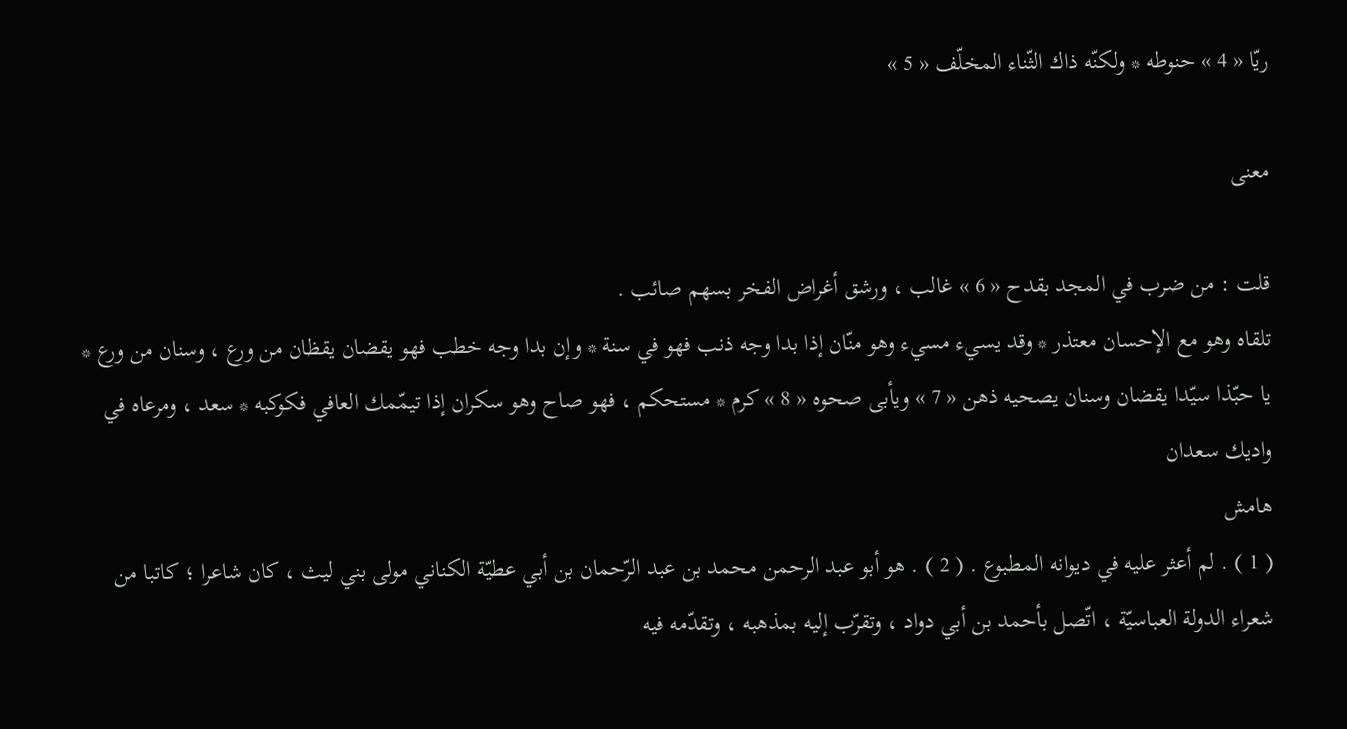ريّا « 4 » حنوطه * ولكنّه ذاك الثّناء المخلّف « 5 »

معنى

قلت : من ضرب في المجد بقدح « 6 » غالب ، ورشق أغراض الفخر بسهم صائب .
تلقاه وهو مع الإحسان معتذر * وقد يسيء مسيء وهو منّان إذا بدا وجه ذنب فهو في سنة * وإن بدا وجه خطب فهو يقضان يقظان من ورع ، وسنان من ورع * يا حبّذا سيّدا يقضان وسنان يصحيه ذهن « 7 » ويأبى صحوه « 8 » كرم * مستحكم ، فهو صاح وهو سكران إذا تيمّمك العافي فكوكبه * سعد ، ومرعاه في واديك سعدان
هامش
( 1 ) . لم أعثر عليه في ديوانه المطبوع . ( 2 ) . هو أبو عبد الرحمن محمد بن عبد الرّحمان بن أبي عطيّة الكناني مولى بني ليث ، كان شاعرا ؛ كاتبا من شعراء الدولة العباسيّة ، اتّصل بأحمد بن أبي دواد ، وتقرّب إليه بمذهبه ، وتقدّمه فيه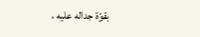بقوّة جداله عليه ،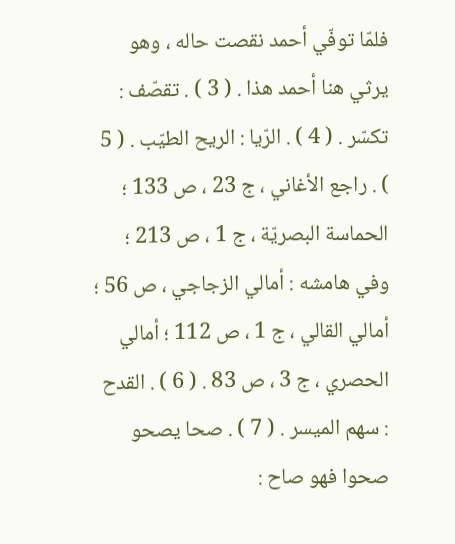فلمّا توفّي أحمد نقصت حاله ، وهو يرثي هنا أحمد هذا . ( 3 ) . تقصّف : تكسّر . ( 4 ) . الرّيا : الريح الطيّب . ( 5 ) . راجع الأغاني ، ج 23 ، ص 133 ؛ الحماسة البصريّة ، ج 1 ، ص 213 ؛ وفي هامشه : أمالي الزجاجي ، ص 56 ؛ أمالي القالي ، ج 1 ، ص 112 ؛ أمالي الحصري ، ج 3 ، ص 83 . ( 6 ) . القدح : سهم الميسر . ( 7 ) . صحا يصحو صحوا فهو صاح :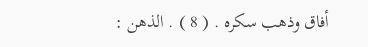أفاق وذهب سكره . ( 8 ) . الذهن :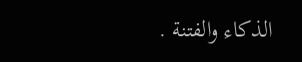الذكاء والفتنة .